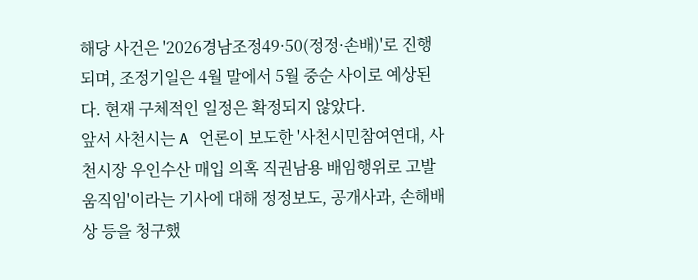해당 사건은 '2026경남조정49·50(정정·손배)'로 진행되며, 조정기일은 4월 말에서 5월 중순 사이로 예상된다. 현재 구체적인 일정은 확정되지 않았다.
앞서 사천시는 A 언론이 보도한 '사천시민참여연대, 사천시장 우인수산 매입 의혹 직권남용 배임행위로 고발 움직임'이라는 기사에 대해 정정보도, 공개사과, 손해배상 등을 청구했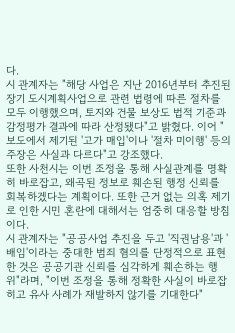다.
시 관계자는 "해당 사업은 지난 2016년부터 추진된 장기 도시계획사업으로 관련 법령에 따른 절차를 모두 이행했으며, 토지와 건물 보상도 법적 기준과 감정평가 결과에 따라 산정됐다"고 밝혔다. 이어 "보도에서 제기된 '고가 매입'이나 '절차 미이행' 등의 주장은 사실과 다르다"고 강조했다.
또한 사천시는 이번 조정을 통해 사실관계를 명확히 바로잡고, 왜곡된 정보로 훼손된 행정 신뢰를 회복하겠다는 계획이다. 또한 근거 없는 의혹 제기로 인한 시민 혼란에 대해서는 엄중히 대응할 방침이다.
시 관계자는 "공공사업 추진을 두고 '직권남용'과 '배임'이라는 중대한 범죄 혐의를 단정적으로 표현한 것은 공공기관 신뢰를 심각하게 훼손하는 행위"라며, "이번 조정을 통해 정확한 사실이 바로잡히고 유사 사례가 재발하지 않기를 기대한다"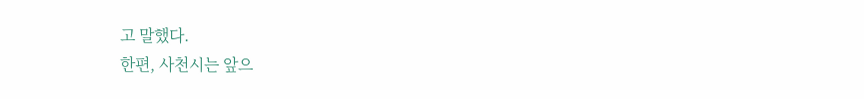고 말했다.
한편, 사천시는 앞으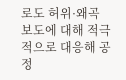로도 허위·왜곡 보도에 대해 적극적으로 대응해 공정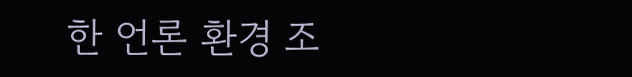한 언론 환경 조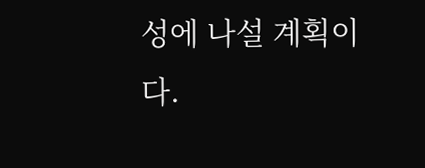성에 나설 계획이다.